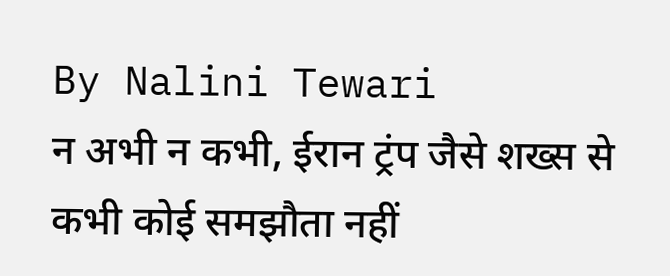By Nalini Tewari
न अभी न कभी, ईरान ट्रंप जैसे शख्स से कभी कोई समझौता नहीं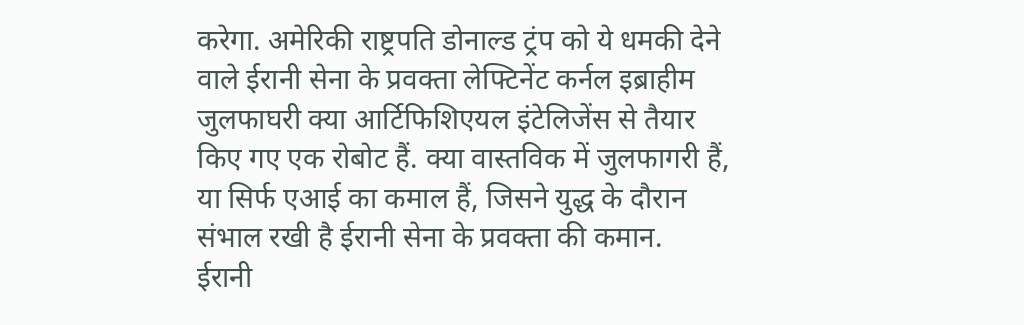करेगा. अमेरिकी राष्ट्रपति डोनाल्ड ट्रंप को ये धमकी देने वाले ईरानी सेना के प्रवक्ता लेफ्टिनेंट कर्नल इब्राहीम जुलफाघरी क्या आर्टिफिशिएयल इंटेलिजेंस से तैयार किए गए एक रोबोट हैं. क्या वास्तविक में जुलफागरी हैं, या सिर्फ एआई का कमाल हैं, जिसने युद्ध के दौरान संभाल रखी है ईरानी सेना के प्रवक्ता की कमान.
ईरानी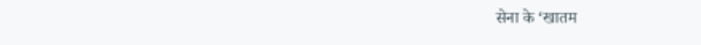सेना के ‘खातम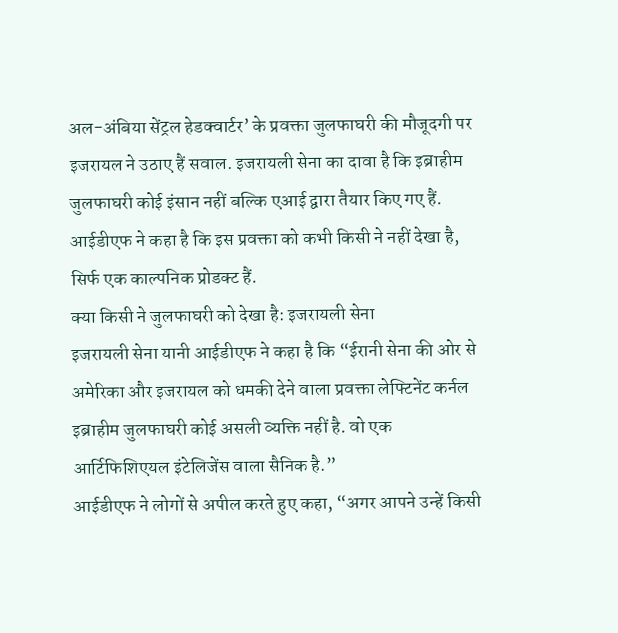अल-अंबिया सेंट्रल हेडक्वार्टर’ के प्रवक्ता जुलफाघरी की मौजूदगी पर इजरायल ने उठाए हैं सवाल. इजरायली सेना का दावा है कि इब्राहीम जुलफाघरी कोई इंसान नहीं बल्कि एआई द्वारा तैयार किए गए हैं. आईडीएफ ने कहा है कि इस प्रवक्ता को कभी किसी ने नहीं देखा है, सिर्फ एक काल्पनिक प्रोडक्ट हैं.
क्या किसी ने जुलफाघरी को देखा है: इजरायली सेना
इजरायली सेना यानी आईडीएफ ने कहा है कि “ईरानी सेना की ओर से अमेरिका और इजरायल को धमकी देने वाला प्रवक्ता लेफ्टिनेंट कर्नल इब्राहीम जुलफाघरी कोई असली व्यक्ति नहीं है. वो एक आर्टिफिशिएयल इंटेलिजेंस वाला सैनिक है.”
आईडीएफ ने लोगों से अपील करते हुए कहा, “अगर आपने उन्हें किसी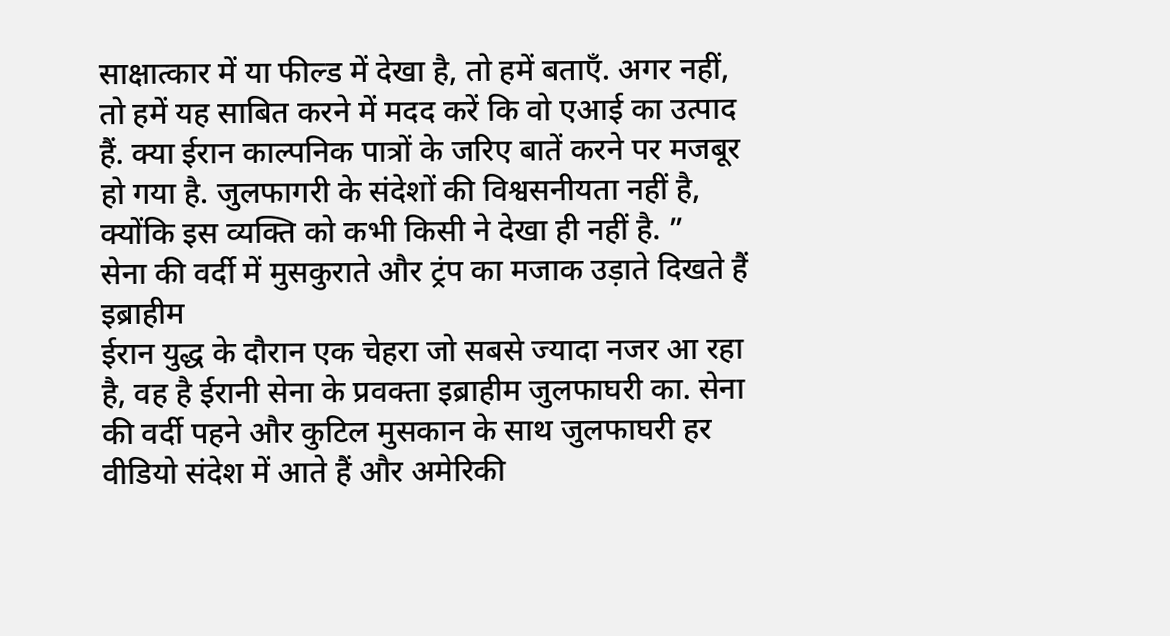साक्षात्कार में या फील्ड में देखा है, तो हमें बताएँ. अगर नहीं, तो हमें यह साबित करने में मदद करें कि वो एआई का उत्पाद हैं. क्या ईरान काल्पनिक पात्रों के जरिए बातें करने पर मजबूर हो गया है. जुलफागरी के संदेशों की विश्वसनीयता नहीं है, क्योंकि इस व्यक्ति को कभी किसी ने देखा ही नहीं है. ”
सेना की वर्दी में मुसकुराते और ट्रंप का मजाक उड़ाते दिखते हैं इब्राहीम
ईरान युद्ध के दौरान एक चेहरा जो सबसे ज्यादा नजर आ रहा है, वह है ईरानी सेना के प्रवक्ता इब्राहीम जुलफाघरी का. सेना की वर्दी पहने और कुटिल मुसकान के साथ जुलफाघरी हर वीडियो संदेश में आते हैं और अमेरिकी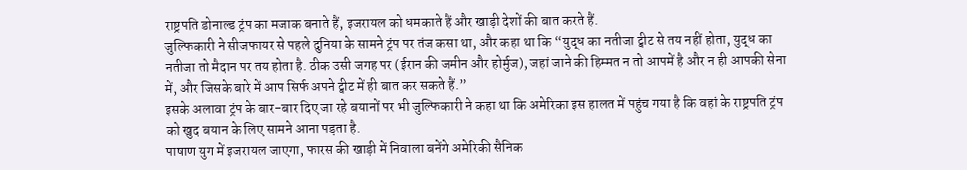राष्ट्रपति डोनाल्ड ट्रंप का मजाक बनाते हैं, इजरायल को धमकाते हैं और खाड़ी देशों की बात करते हैं.
जुल्फिकारी ने सीजफायर से पहले दुनिया के सामने ट्रंप पर तंज कसा था, और कहा था कि “युद्ध का नतीजा ट्वीट से तय नहीं होता, युद्ध का नतीजा तो मैदान पर तय होता है. ठीक उसी जगह पर (ईरान की जमीन और होर्मुज), जहां जाने की हिम्मत न तो आपमें है और न ही आपकी सेना में, और जिसके बारे में आप सिर्फ अपने ट्वीट में ही बात कर सकते हैं.”
इसके अलावा ट्रंप के बार-बार दिए जा रहे बयानों पर भी जुल्फिकारी ने कहा था कि अमेरिका इस हालत में पहुंच गया है कि वहां के राष्ट्रपति ट्रंप को खुद बयान के लिए सामने आना पड़ता है.
पाषाण युग में इजरायल जाएगा, फारस की खाड़ी में निवाला बनेंगे अमेरिकी सैनिक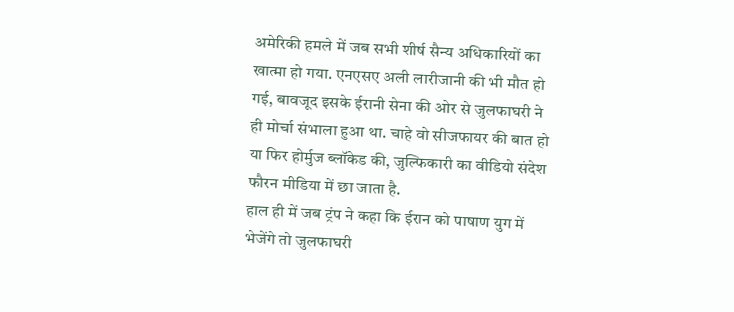अमेरिकी हमले में जब सभी शीर्ष सैन्य अधिकारियों का खात्मा हो गया. एनएसए अली लारीजानी की भी मौत हो गई, बावजूद इसके ईरानी सेना की ओर से जुलफाघरी ने ही मोर्चा संभाला हुआ था. चाहे वो सीजफायर की बात हो या फिर होर्मुज ब्लॉकेड की, जुल्फिकारी का वीडियो संदेश फौरन मीडिया में छा जाता है.
हाल ही में जब ट्रंप ने कहा कि ईरान को पाषाण युग में भेजेंगे तो जुलफाघरी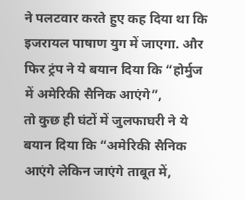ने पलटवार करते हुए कह दिया था कि इजरायल पाषाण युग में जाएगा. और फिर ट्रंप ने ये बयान दिया कि “होर्मुज में अमेरिकी सैनिक आएंगे”,
तो कुछ ही घंटों में जुलफाघरी ने ये बयान दिया कि “अमेरिकी सैनिक आएंगे लेकिन जाएंगे ताबूत में,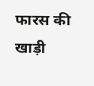फारस की खाड़ी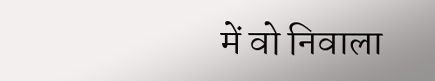में वो निवाला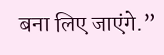बना लिए जाएंगे.”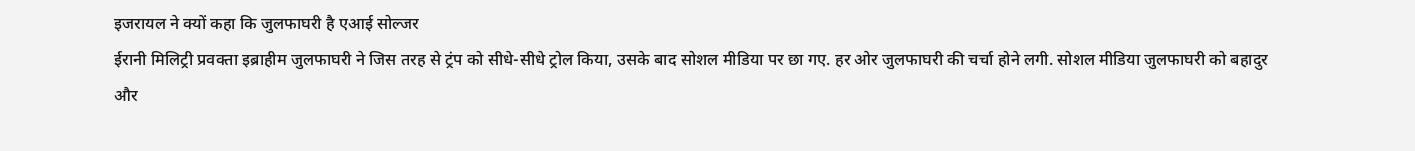इजरायल ने क्यों कहा कि जुलफाघरी है एआई सोल्जर
ईरानी मिलिट्री प्रवक्ता इब्राहीम जुलफाघरी ने जिस तरह से ट्रंप को सीधे-सीधे ट्रोल किया, उसके बाद सोशल मीडिया पर छा गए. हर ओर जुलफाघरी की चर्चा होने लगी. सोशल मीडिया जुलफाघरी को बहादुर और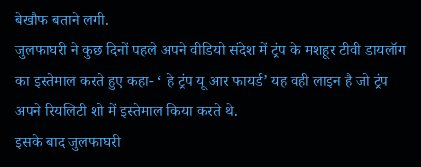बेखौफ बताने लगी.
जुलफाघरी ने कुछ दिनों पहले अपने वीडियो संदेश में ट्रंप के मशहूर टीवी डायलॉग का इस्तेमाल करते हुए कहा- ‘ हे ट्रंप यू आर फायर्ड’ यह वही लाइन है जो ट्रंप अपने रियलिटी शो में इस्तेमाल किया करते थे.
इसके बाद जुलफाघरी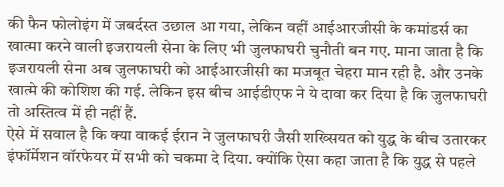की फैन फोलोइंग में जबर्दस्त उछाल आ गया, लेकिन वहीं आईआरजीसी के कमांडर्स का खात्मा करने वाली इजरायली सेना के लिए भी जुलफाघरी चुनौती बन गए. माना जाता है कि इजरायली सेना अब जुलफाघरी को आईआरजीसी का मजबूत चेहरा मान रही है. और उनके खात्मे की कोशिश की गई. लेकिन इस बीच आईडीएफ ने ये दावा कर दिया है कि जुलफाघरी तो अस्तित्व में ही नहीं हैं.
ऐसे में सवाल है कि क्या वाकई ईरान ने जुलफाघरी जैसी शख्सियत को युद्ध के बीच उतारकर इंफॉर्मेशन वॉरफेयर में सभी को चकमा दे दिया. क्योंकि ऐसा कहा जाता है कि युद्ध से पहले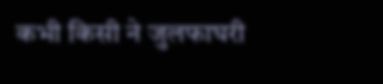कभी किसी ने जुलफाघरी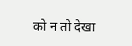को न तो देखा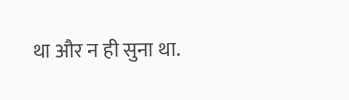था और न ही सुना था.